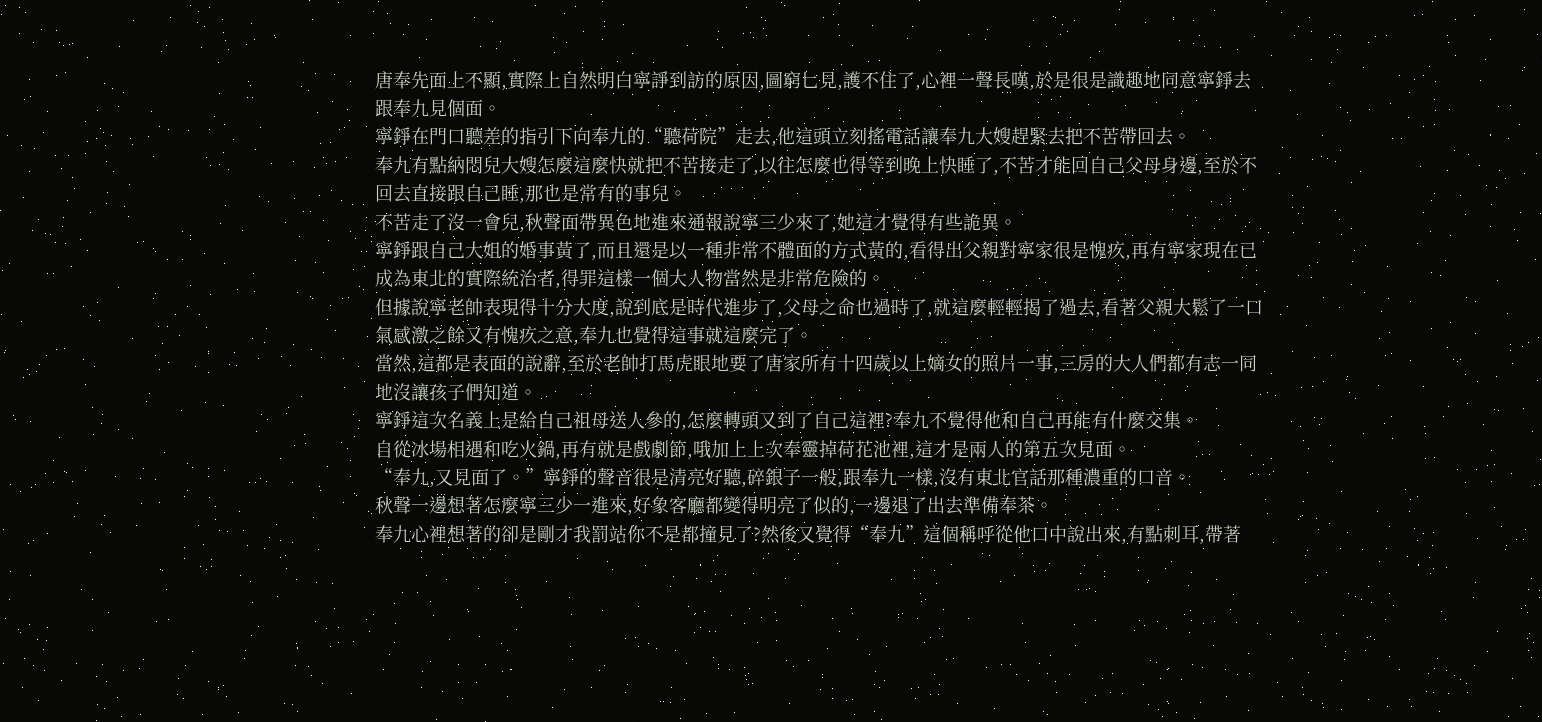唐奉先面上不顯,實際上自然明白寧諍到訪的原因,圖窮匕見,護不住了,心裡一聲長嘆,於是很是識趣地同意寧錚去跟奉九見個面。
寧錚在門口聽差的指引下向奉九的“聽荷院”走去,他這頭立刻搖電話讓奉九大嫂趕緊去把不苦帶回去。
奉九有點納悶兒大嫂怎麼這麼快就把不苦接走了,以往怎麼也得等到晚上快睡了,不苦才能回自己父母身邊,至於不回去直接跟自己睡,那也是常有的事兒。
不苦走了沒一會兒,秋聲面帶異色地進來通報說寧三少來了,她這才覺得有些詭異。
寧錚跟自己大姐的婚事黃了,而且還是以一種非常不體面的方式黃的,看得出父親對寧家很是愧疚,再有寧家現在已成為東北的實際統治者,得罪這樣一個大人物當然是非常危險的。
但據說寧老帥表現得十分大度,說到底是時代進步了,父母之命也過時了,就這麼輕輕揭了過去,看著父親大鬆了一口氣感激之餘又有愧疚之意,奉九也覺得這事就這麼完了。
當然,這都是表面的說辭,至於老帥打馬虎眼地要了唐家所有十四歲以上嫡女的照片一事,三房的大人們都有志一同地沒讓孩子們知道。
寧錚這次名義上是給自己祖母送人參的,怎麼轉頭又到了自己這裡?奉九不覺得他和自己再能有什麼交集。
自從冰場相遇和吃火鍋,再有就是戲劇節,哦加上上次奉靈掉荷花池裡,這才是兩人的第五次見面。
“奉九,又見面了。”寧錚的聲音很是清亮好聽,碎銀子一般,跟奉九一樣,沒有東北官話那種濃重的口音。
秋聲一邊想著怎麼寧三少一進來,好象客廳都變得明亮了似的,一邊退了出去準備奉茶。
奉九心裡想著的卻是剛才我罰站你不是都撞見了?然後又覺得“奉九”這個稱呼從他口中說出來,有點刺耳,帶著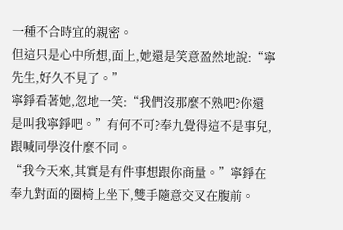一種不合時宜的親密。
但這只是心中所想,面上,她還是笑意盈然地說:“寧先生,好久不見了。”
寧錚看著她,忽地一笑:“我們沒那麼不熟吧?你還是叫我寧錚吧。”有何不可?奉九覺得這不是事兒,跟喊同學沒什麼不同。
“我今天來,其實是有件事想跟你商量。”寧錚在奉九對面的圈椅上坐下,雙手隨意交叉在腹前。